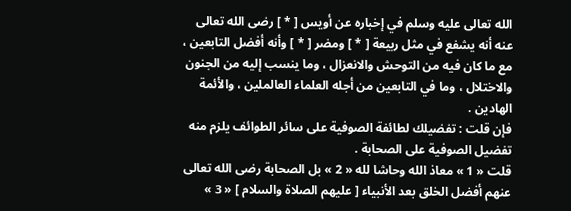الله تعالى عليه وسلم في إخباره عن أويس [ * ] رضى الله تعالى عنه أنه يشفع في مثل ربيعة [ * ] ومضر [ * ] وأنه أفضل التابعين ، مع ما كان فيه من التوحش والانعزال ، وما ينسب إليه من الجنون والاختلال ، وما في التابعين من أجله العلماء العالملين ، والأئمة الهادين .
فإن قلت : تفضيلك لطائفة الصوفية على سائر الطوائف يلزم منه تفضيل الصوفية على الصحابة .
قلت « 1 » معاذ الله وحاشا لله « 2 » بل الصحابة رضى الله تعالى عنهم أفضل الخلق بعد الأنبياء [ عليهم الصلاة والسلام ] « 3 »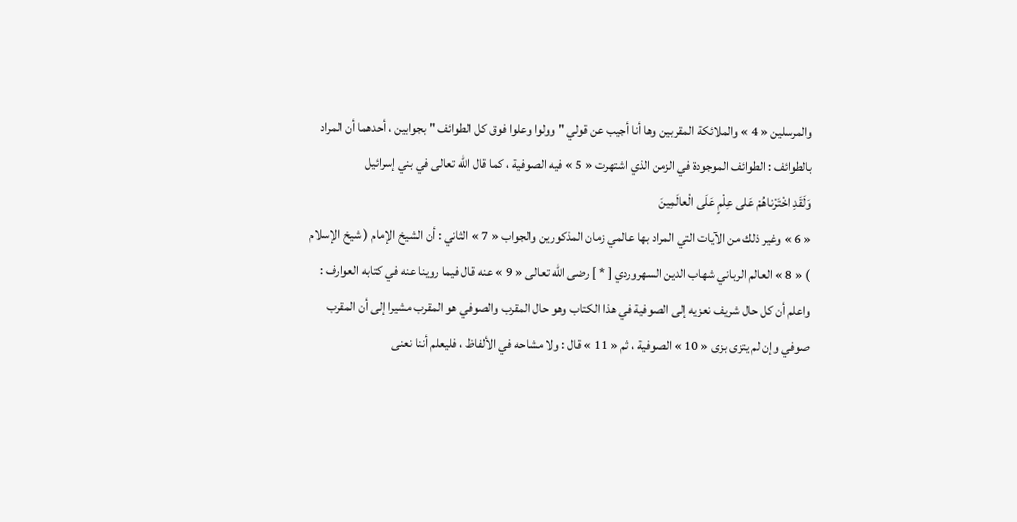والمرسلين « 4 » والملائكة المقربين وها أنا أجيب عن قولي " وولوا وعلوا فوق كل الطوائف " بجوابين ، أحدهما أن المراد بالطوائف : الطوائف الموجودة في الزمن الذي اشتهرت « 5 » فيه الصوفية ، كما قال الله تعالى في بني إسرائيل
وَلَقَدِ اخْتَرْناهُمْ عَلى عِلْمٍ عَلَى الْعالَمِينَ
« 6 » وغير ذلك من الآيات التي المراد بها عالمي زمان المذكورين والجواب « 7 » الثاني : أن الشيخ الإمام ( شيخ الإسلام ) « 8 » العالم الرباني شهاب الدين السهروردي [ * ] رضى الله تعالى « 9 » عنه قال فيما روينا عنه في كتابه العوارف : واعلم أن كل حال شريف نعزيه إلى الصوفية في هذا الكتاب وهو حال المقرب والصوفي هو المقرب مشيرا إلى أن المقرب صوفي وإن لم يتزى بزى « 10 » الصوفية ، ثم « 11 » قال : ولا مشاحه في الألفاظ ، فليعلم أننا نعنى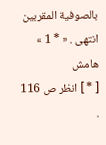بالصوفية المقربين انتهى . « * 1 »
هامش
[ * ] انظر ص 116 .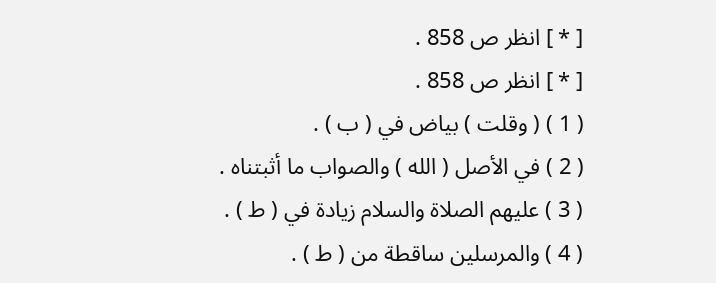[ * ] انظر ص 858 .
[ * ] انظر ص 858 .
( 1 ) ( وقلت ) بياض في ( ب ) .
( 2 ) في الأصل ( الله ) والصواب ما أثبتناه .
( 3 ) عليهم الصلاة والسلام زيادة في ( ط ) .
( 4 ) والمرسلين ساقطة من ( ط ) .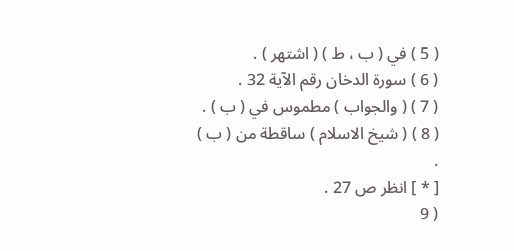( 5 ) في ( ب ، ط ) ( اشتهر ) .
( 6 ) سورة الدخان رقم الآية 32 .
( 7 ) ( والجواب ) مطموس في ( ب ) .
( 8 ) ( شيخ الاسلام ) ساقطة من ( ب ) .
[ * ] انظر ص 27 .
( 9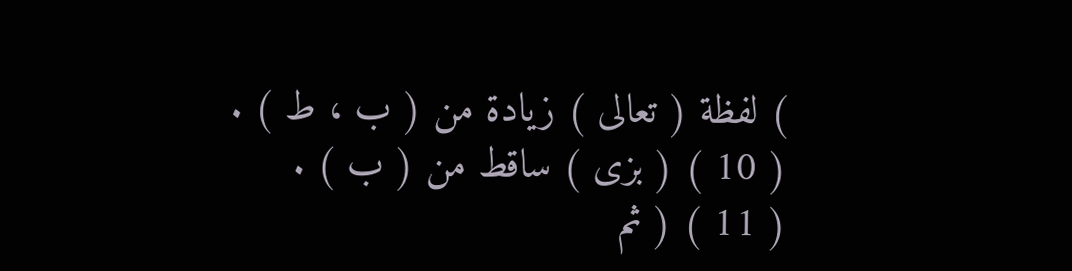) لفظة ( تعالى ) زيادة من ( ب ، ط ) .
( 10 ) ( بزى ) ساقط من ( ب ) .
( 11 ) ( ثم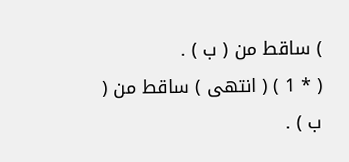) ساقط من ( ب ) .
( * 1 ) ( انتهى ) ساقط من ( ب ) .